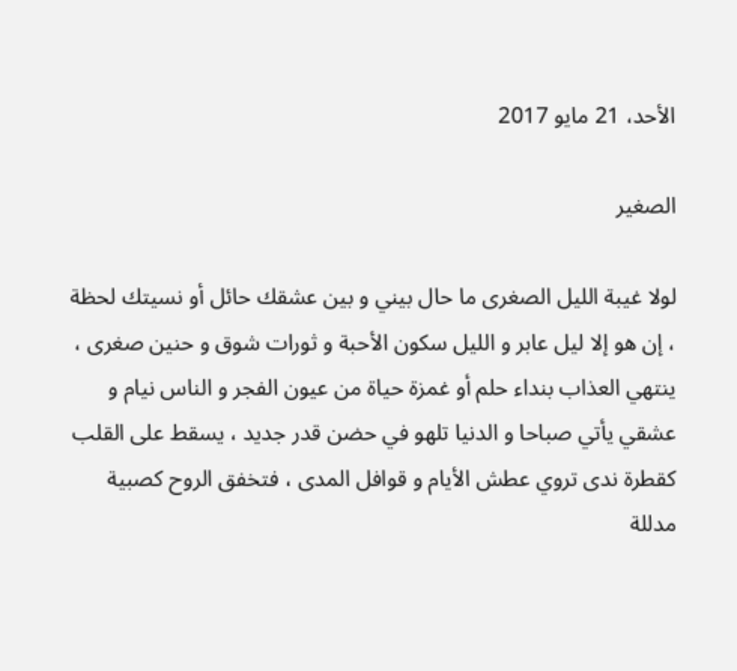الأحد، 21 مايو 2017

الصغير

لولا غيبة الليل الصغرى ما حال بيني و بين عشقك حائل أو نسيتك لحظة ، إن هو إلا ليل عابر و الليل سكون الأحبة و ثورات شوق و حنين صغرى ، ينتهي العذاب بنداء حلم أو غمزة حياة من عيون الفجر و الناس نيام و عشقي يأتي صباحا و الدنيا تلهو في حضن قدر جديد ، يسقط على القلب كقطرة ندى تروي عطش الأيام و قوافل المدى ، فتخفق الروح كصبية مدللة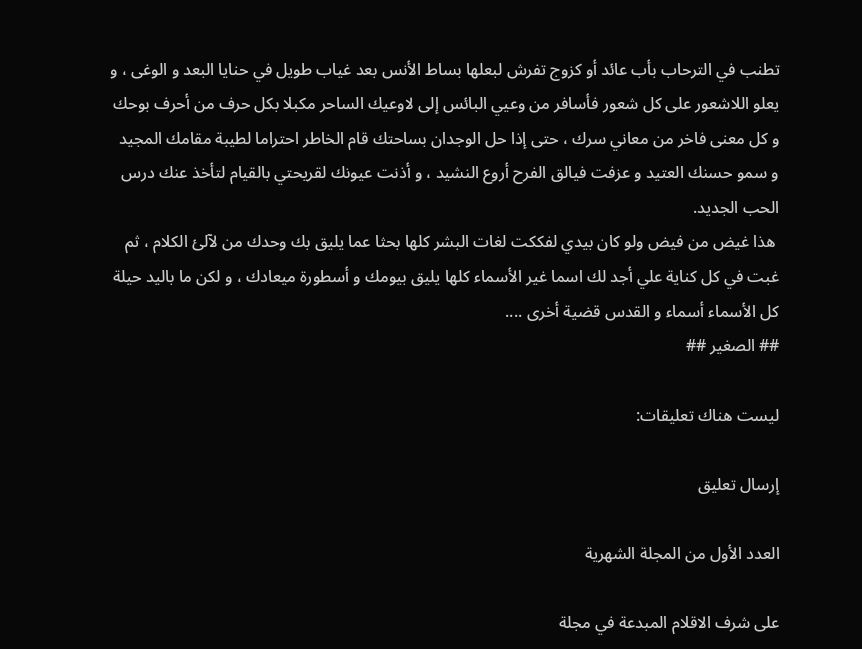تطنب في الترحاب بأب عائد أو كزوج تفرش لبعلها بساط الأنس بعد غياب طويل في حنايا البعد و الوغى ، و يعلو اللاشعور على كل شعور فأسافر من وعيي البائس إلى لاوعيك الساحر مكبلا بكل حرف من أحرف بوحك و كل معنى فاخر من معاني سرك ، حتى إذا حل الوجدان بساحتك قام الخاطر احتراما لطيبة مقامك المجيد و سمو حسنك العتيد و عزفت فيالق الفرح أروع النشيد ، و أذنت عيونك لقريحتي بالقيام لتأخذ عنك درس الحب الجديد.
 هذا غيض من فيض ولو كان بيدي لفككت لغات البشر كلها بحثا عما يليق بك وحدك من لآلئ الكلام ، ثم غبت في كل كناية علي أجد لك اسما غير الأسماء كلها يليق بيومك و أسطورة ميعادك ، و لكن ما باليد حيلة كل الأسماء أسماء و القدس قضية أخرى ....
## الصغير ##

ليست هناك تعليقات:

إرسال تعليق

العدد الأول من المجلة الشهرية

على شرف الاقلام المبدعة في مجلة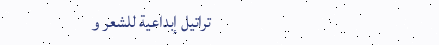تراتيل إبداعية للشعر و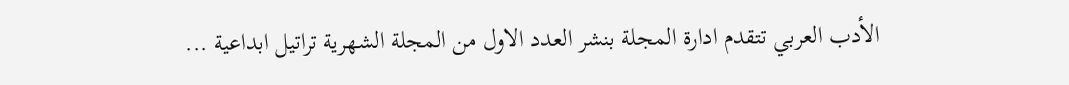الأدب العربي تتقدم ادارة المجلة بنشر العدد الاول من المجلة الشهرية تراتيل ابداعية ...